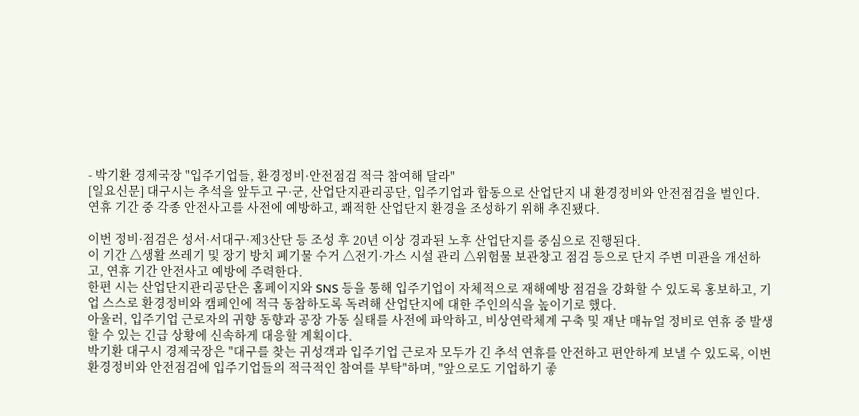- 박기환 경제국장 "입주기업들, 환경정비·안전점검 적극 참여해 달라"
[일요신문] 대구시는 추석을 앞두고 구·군, 산업단지관리공단, 입주기업과 합동으로 산업단지 내 환경정비와 안전점검을 벌인다.
연휴 기간 중 각종 안전사고를 사전에 예방하고, 쾌적한 산업단지 환경을 조성하기 위해 추진됐다.

이번 정비·점검은 성서·서대구·제3산단 등 조성 후 20년 이상 경과된 노후 산업단지를 중심으로 진행된다.
이 기간 △생활 쓰레기 및 장기 방치 폐기물 수거 △전기·가스 시설 관리 △위험물 보관창고 점검 등으로 단지 주변 미관을 개선하고, 연휴 기간 안전사고 예방에 주력한다.
한편 시는 산업단지관리공단은 홈페이지와 SNS 등을 통해 입주기업이 자체적으로 재해예방 점검을 강화할 수 있도록 홍보하고, 기업 스스로 환경정비와 캠페인에 적극 동참하도록 독려해 산업단지에 대한 주인의식을 높이기로 했다.
아울러, 입주기업 근로자의 귀향 동향과 공장 가동 실태를 사전에 파악하고, 비상연락체계 구축 및 재난 매뉴얼 정비로 연휴 중 발생할 수 있는 긴급 상황에 신속하게 대응할 계획이다.
박기환 대구시 경제국장은 "대구를 찾는 귀성객과 입주기업 근로자 모두가 긴 추석 연휴를 안전하고 편안하게 보낼 수 있도록, 이번 환경정비와 안전점검에 입주기업들의 적극적인 참여를 부탁"하며, "앞으로도 기업하기 좋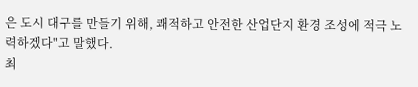은 도시 대구를 만들기 위해, 쾌적하고 안전한 산업단지 환경 조성에 적극 노력하겠다"고 말했다.
최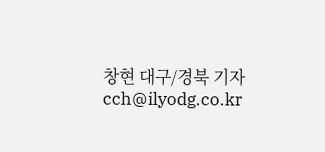창현 대구/경북 기자 cch@ilyodg.co.kr